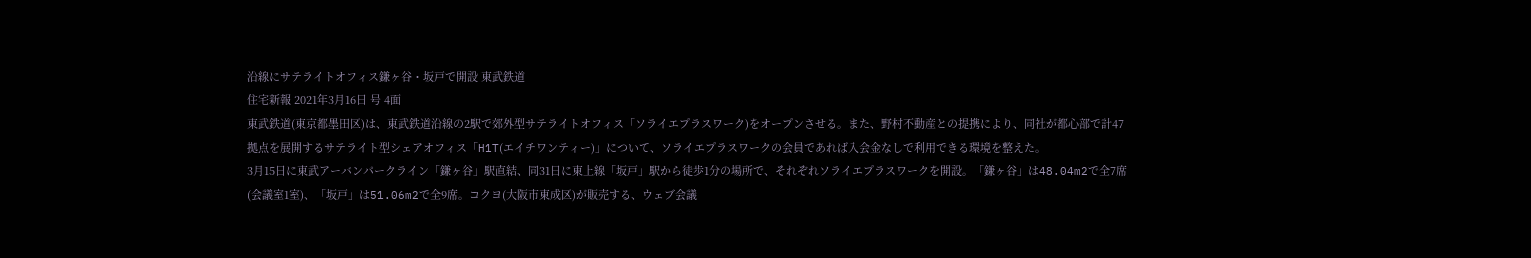沿線にサテライトオフィス鎌ヶ谷・坂戸で開設 東武鉄道
住宅新報 2021年3月16日 号 4面
東武鉄道(東京都墨田区)は、東武鉄道沿線の2駅で郊外型サテライトオフィス「ソライエプラスワーク)をオープンさせる。また、野村不動産との提携により、同社が都心部で計47拠点を展開するサテライト型シェアオフィス「H1T(エイチワンティー)」について、ソライエプラスワークの会員であれば入会金なしで利用できる環境を整えた。
3月15日に東武アーバンパークライン「鎌ヶ谷」駅直結、同31日に東上線「坂戸」駅から徒歩1分の場所で、それぞれソライエプラスワークを開設。「鎌ヶ谷」は48.04m2で全7席(会議室1室)、「坂戸」は51.06m2で全9席。コクヨ(大阪市東成区)が販売する、ウェブ会議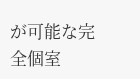が可能な完全個室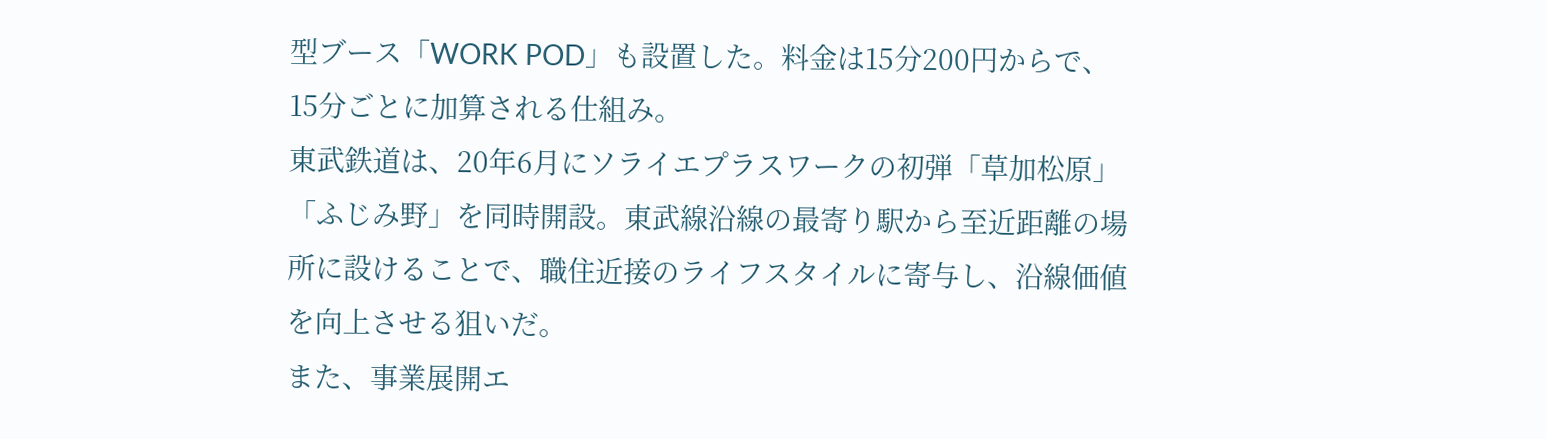型ブース「WORK POD」も設置した。料金は15分200円からで、15分ごとに加算される仕組み。
東武鉄道は、20年6月にソライエプラスワークの初弾「草加松原」「ふじみ野」を同時開設。東武線沿線の最寄り駅から至近距離の場所に設けることで、職住近接のライフスタイルに寄与し、沿線価値を向上させる狙いだ。
また、事業展開エ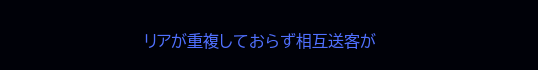リアが重複しておらず相互送客が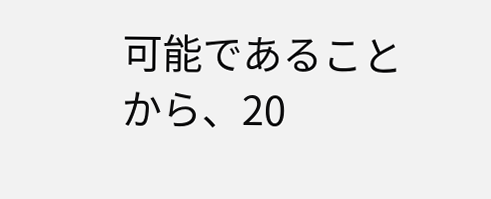可能であることから、20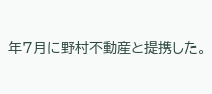年7月に野村不動産と提携した。